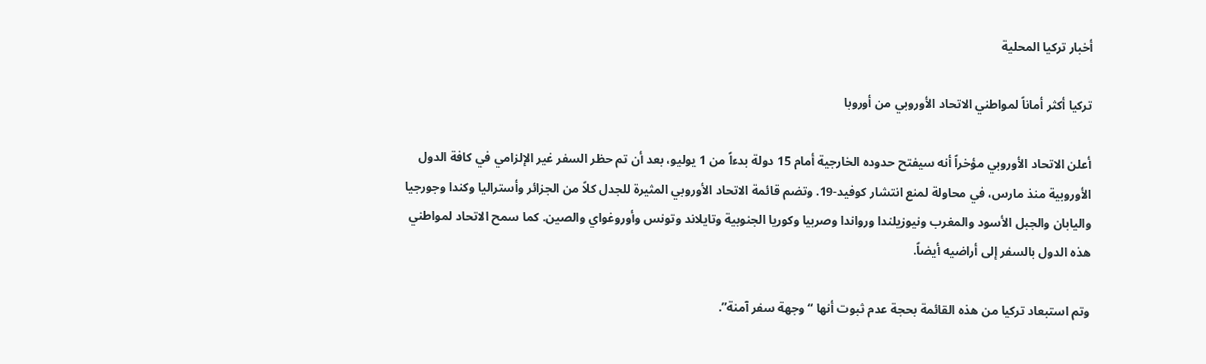أخبار تركيا المحلية

تركيا أكثر أماناً لمواطني الاتحاد الأوروبي من أوروبا

أعلن الاتحاد الأوروبي مؤخراً أنه سيفتح حدوده الخارجية أمام 15 دولة بدءاً من 1 يوليو، بعد أن تم حظر السفر غير الإلزامي في كافة الدول الأوروبية منذ مارس، في محاولة لمنع انتشار كوفيد-19. وتضم قائمة الاتحاد الأوروبي المثيرة للجدل كلاً من الجزائر وأستراليا وكندا وجورجيا واليابان والجبل الأسود والمغرب ونيوزيلندا ورواندا وصربيا وكوريا الجنوبية وتايلاند وتونس وأوروغواي والصين. كما سمح الاتحاد لمواطني هذه الدول بالسفر إلى أراضيه أيضاً.

وتم استبعاد تركيا من هذه القائمة بحجة عدم ثبوت أنها “وجهة سفر آمنة”.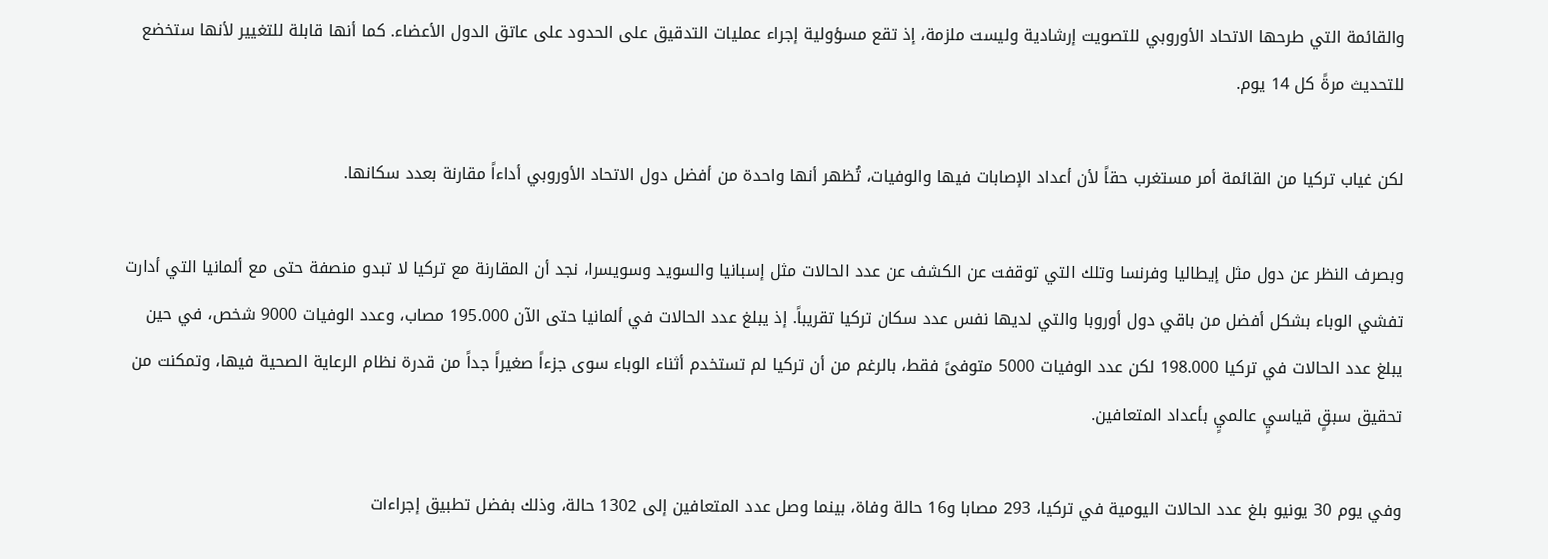والقائمة التي طرحها الاتحاد الأوروبي للتصويت إرشادية وليست ملزمة، إذ تقع مسؤولية إجراء عمليات التدقيق على الحدود على عاتق الدول الأعضاء. كما أنها قابلة للتغيير لأنها ستخضع للتحديث مرةً كل 14 يوم.

لكن غياب تركيا من القائمة أمر مستغرب حقاً لأن أعداد الإصابات فيها والوفيات، تُظهر أنها واحدة من أفضل دول الاتحاد الأوروبي أداءاً مقارنة بعدد سكانها.

وبصرف النظر عن دول مثل إيطاليا وفرنسا وتلك التي توقفت عن الكشف عن عدد الحالات مثل إسبانيا والسويد وسويسرا، نجد أن المقارنة مع تركيا لا تبدو منصفة حتى مع ألمانيا التي أدارت تفشي الوباء بشكل أفضل من باقي دول أوروبا والتي لديها نفس عدد سكان تركيا تقريباً. إذ يبلغ عدد الحالات في ألمانيا حتى الآن 195.000 مصاب، وعدد الوفيات 9000 شخص، في حين يبلغ عدد الحالات في تركيا 198.000 لكن عدد الوفيات 5000 متوفىً فقط، بالرغم من أن تركيا لم تستخدم أثناء الوباء سوى جزءاً صغيراً جداً من قدرة نظام الرعاية الصحية فيها، وتمكنت من تحقيق سبقٍ قياسيٍ عالميٍ بأعداد المتعافين.

وفي يوم 30 يونيو بلغ عدد الحالات اليومية في تركيا، 293 مصابا و16 حالة وفاة، بينما وصل عدد المتعافين إلى 1302 حالة، وذلك بفضل تطبيق إجراءات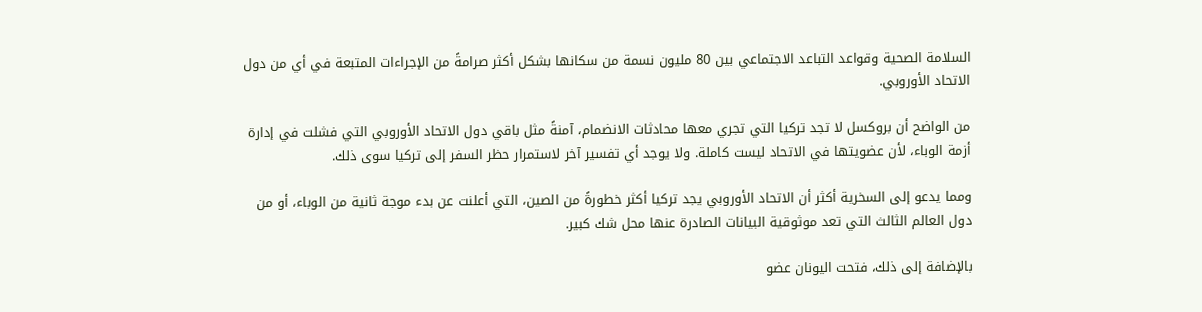السلامة الصحية وقواعد التباعد الاجتماعي بين 80 مليون نسمة من سكانها بشكل أكثر صرامةً من الإجراءات المتبعة في أي من دول الاتحاد الأوروبي.

من الواضح أن بروكسل لا تجد تركيا التي تجري معها محادثات الانضمام، آمنةً مثل باقي دول الاتحاد الأوروبي التي فشلت في إدارة أزمة الوباء، لأن عضويتها في الاتحاد ليست كاملة. ولا يوجد أي تفسير آخر لاستمرار حظر السفر إلى تركيا سوى ذلك.

ومما يدعو إلى السخرية أكثر أن الاتحاد الأوروبي يجد تركيا أكثر خطورةً من الصين، التي أعلنت عن بدء موجة ثانية من الوباء، أو من دول العالم الثالث التي تعد موثوقية البيانات الصادرة عنها محل شك كبير.

بالإضافة إلى ذلك، فتحت اليونان عضو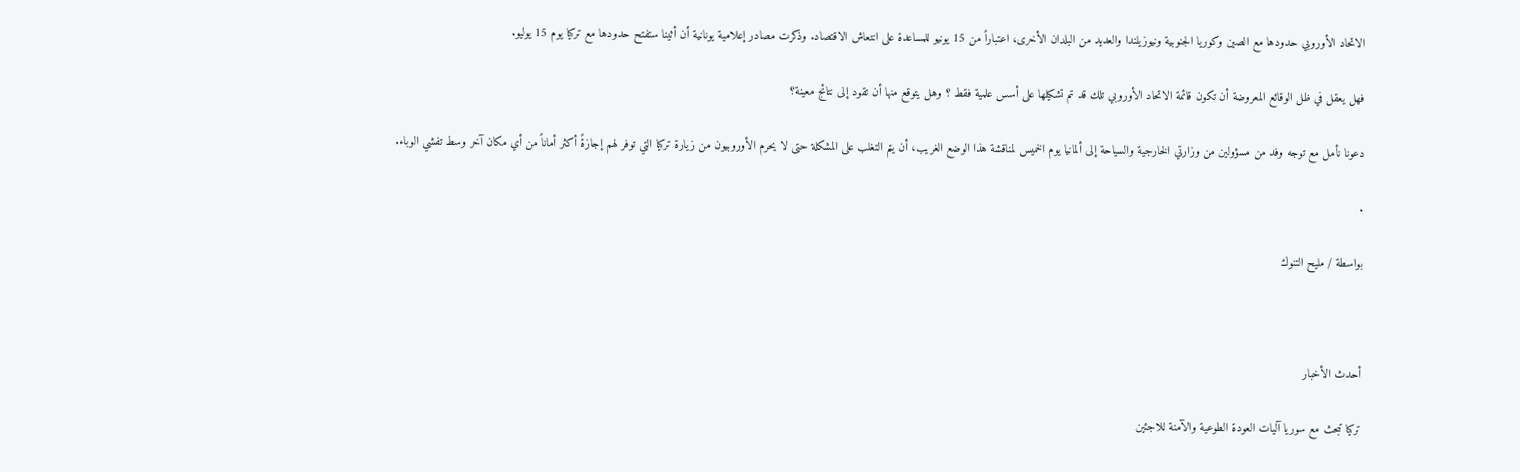الاتحاد الأوروبي حدودها مع الصين وكوريا الجنوبية ونيوزيلندا والعديد من البلدان الأخرى، اعتباراً من 15 يونيو للمساعدة على انتعاش الاقتصاد. وذكرت مصادر إعلامية يونانية أن أثينا ستفتح حدودها مع تركيا يوم 15 يوليو.

فهل يعقل في ظل الوقائع المعروضة أن تكون قائمة الاتحاد الأوروبي تلك قد تم تشكيلها على أسس علمية فقط ؟ وهل يتوقع منها أن تقود إلى نتائج معينة؟

دعونا نأمل مع توجه وفد من مسؤولين من وزارتي الخارجية والسياحة إلى ألمانيا يوم الخميس لمناقشة هذا الوضع الغريب، أن يتم التغلب على المشكلة حتى لا يحرم الأوروبيون من زيارة تركيا التي توفر لهم إجازةً أكثر أماناً من أي مكان آخر وسط تفشي الوباء.

.

بواسطة / مليح التنوك



أحدث الأخبار

تركيا تبحث مع سوريا آليات العودة الطوعية والآمنة للاجئين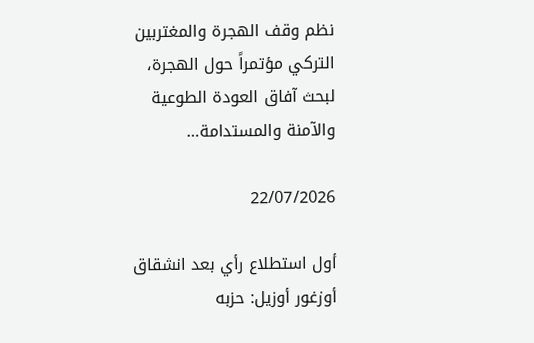نظم وقف الهجرة والمغتربين التركي مؤتمراً حول الهجرة، لبحث آفاق العودة الطوعية والآمنة والمستدامة…

22/07/2026

أول استطلاع رأي بعد انشقاق أوزغور أوزيل: حزبه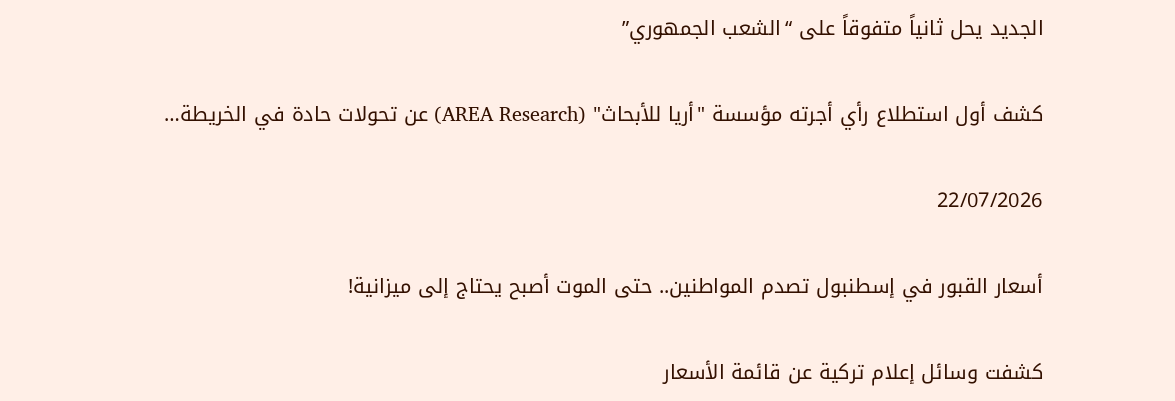الجديد يحل ثانياً متفوقاً على “الشعب الجمهوري”

كشف أول استطلاع رأي أجرته مؤسسة "أريا للأبحاث" (AREA Research) عن تحولات حادة في الخريطة…

22/07/2026

أسعار القبور في إسطنبول تصدم المواطنين.. حتى الموت أصبح يحتاج إلى ميزانية!

كشفت وسائل إعلام تركية عن قائمة الأسعار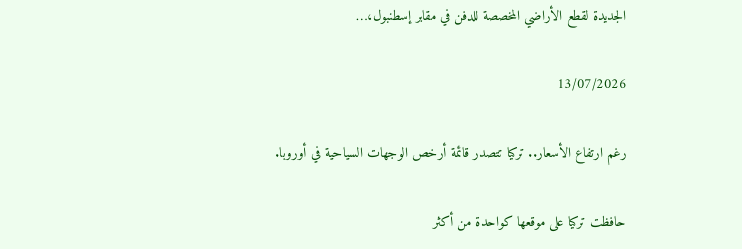الجديدة لقطع الأراضي المخصصة للدفن في مقابر إسطنبول،…

13/07/2026

رغم ارتفاع الأسعار.. تركيا تتصدر قائمة أرخص الوجهات السياحية في أوروبا.

حافظت تركيا على موقعها كواحدة من أكثر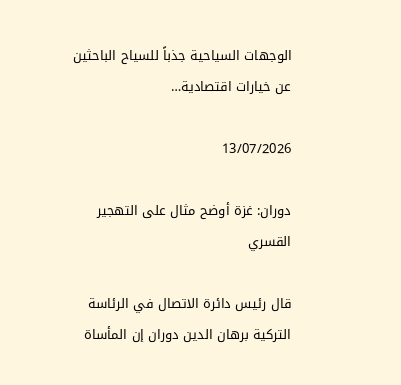الوجهات السياحية جذباً للسياح الباحثين عن خيارات اقتصادية…

13/07/2026

دوران: غزة أوضح مثال على التهجير القسري

قال رئيس دائرة الاتصال في الرئاسة التركية برهان الدين دوران إن المأساة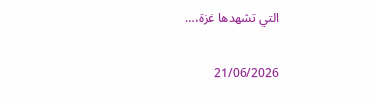التي تشهدها غزة،…

21/06/2026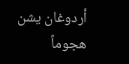أردوغان يشن هجوماً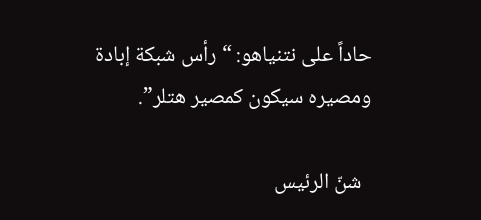حاداً على نتنياهو: “رأس شبكة إبادة ومصيره سيكون كمصير هتلر”.

  شنّ الرئيس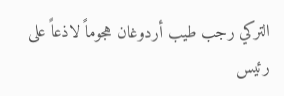التركي رجب طيب أردوغان هجوماً لاذعاً على رئيس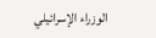الوزراء الإسرائيلي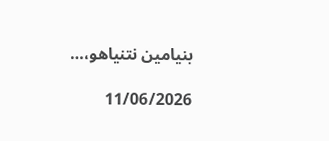بنيامين نتنياهو،…

11/06/2026